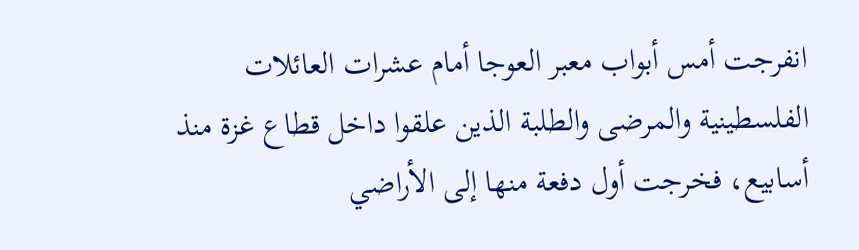انفرجت أمس أبواب معبر العوجا أمام عشرات العائلات الفلسطينية والمرضى والطلبة الذين علقوا داخل قطاع غزة منذ أسابيع، فخرجت أول دفعة منها إلى الأراضي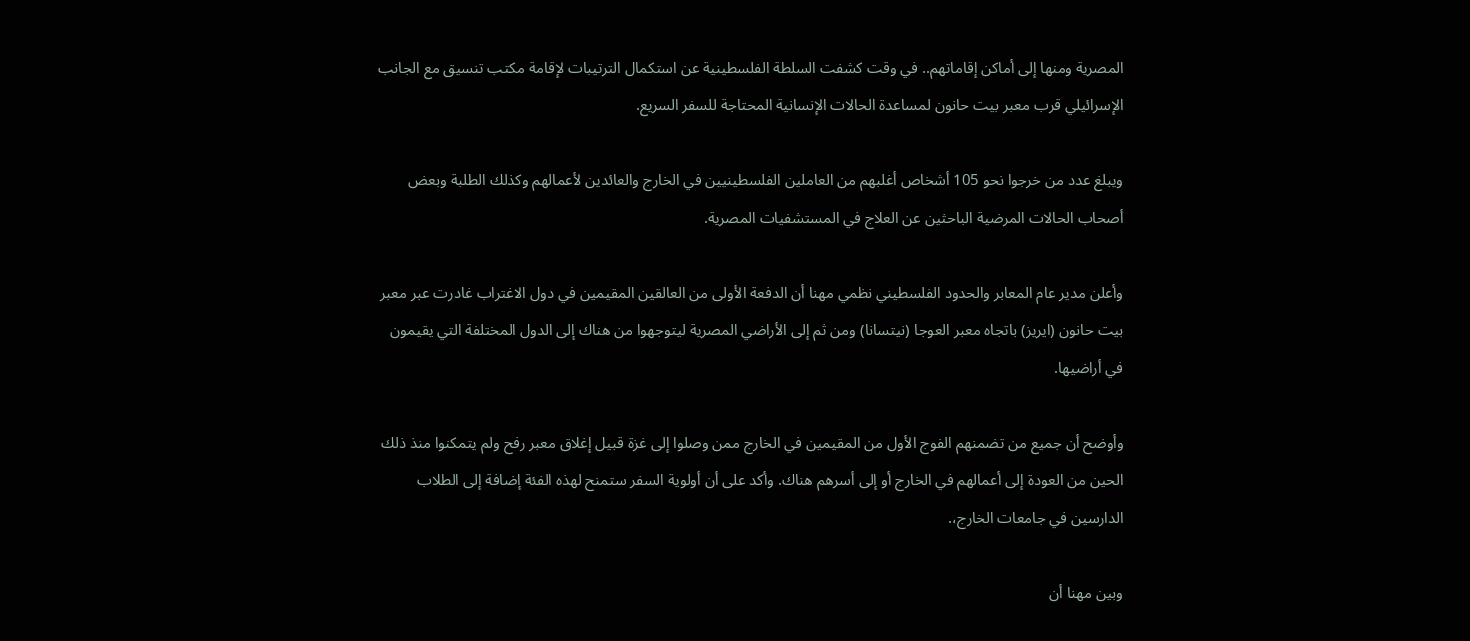المصرية ومنها إلى أماكن إقاماتهم.. في وقت كشفت السلطة الفلسطينية عن استكمال الترتيبات لإقامة مكتب تنسيق مع الجانب الإسرائيلي قرب معبر بيت حانون لمساعدة الحالات الإنسانية المحتاجة للسفر السريع.

ويبلغ عدد من خرجوا نحو 105 أشخاص أغلبهم من العاملين الفلسطينيين في الخارج والعائدين لأعمالهم وكذلك الطلبة وبعض أصحاب الحالات المرضية الباحثين عن العلاج في المستشفيات المصرية.

وأعلن مدير عام المعابر والحدود الفلسطيني نظمي مهنا أن الدفعة الأولى من العالقين المقيمين في دول الاغتراب غادرت عبر معبر بيت حانون (ايريز) باتجاه معبر العوجا (نيتسانا) ومن ثم إلى الأراضي المصرية ليتوجهوا من هناك إلى الدول المختلفة التي يقيمون في أراضيها.

وأوضح أن جميع من تضمنهم الفوج الأول من المقيمين في الخارج ممن وصلوا إلى غزة قبيل إغلاق معبر رفح ولم يتمكنوا منذ ذلك الحين من العودة إلى أعمالهم في الخارج أو إلى أسرهم هناك. وأكد على أن أولوية السفر ستمنح لهذه الفئة إضافة إلى الطلاب الدارسين في جامعات الخارج،.

وبين مهنا أن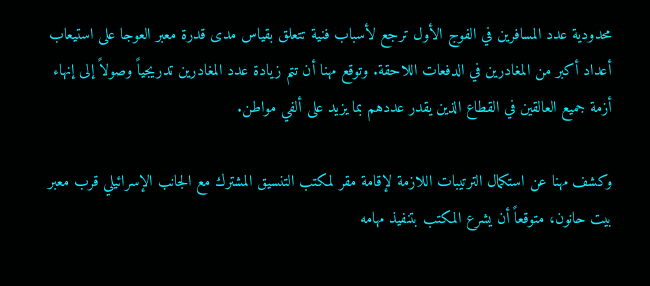محدودية عدد المسافرين في الفوج الأول ترجع لأسباب فنية تتعلق بقياس مدى قدرة معبر العوجا على استيعاب أعداد أكبر من المغادرين في الدفعات اللاحقة. وتوقع مهنا أن تتم زيادة عدد المغادرين تدريجياً وصولاً إلى إنهاء أزمة جميع العالقين في القطاع الذين يقدر عددهم بما يزيد على ألفي مواطن.

وكشف مهنا عن استكمال الترتيبات اللازمة لإقامة مقر لمكتب التنسيق المشترك مع الجانب الإسرائيلي قرب معبر بيت حانون، متوقعاً أن يشرع المكتب بتنفيذ مهامه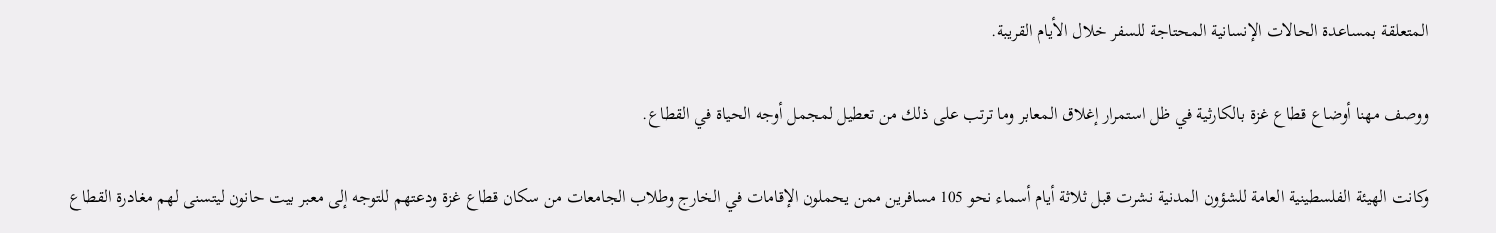المتعلقة بمساعدة الحالات الإنسانية المحتاجة للسفر خلال الأيام القريبة.

ووصف مهنا أوضاع قطاع غزة بالكارثية في ظل استمرار إغلاق المعابر وما ترتب على ذلك من تعطيل لمجمل أوجه الحياة في القطاع.

وكانت الهيئة الفلسطينية العامة للشؤون المدنية نشرت قبل ثلاثة أيام أسماء نحو 105 مسافرين ممن يحملون الإقامات في الخارج وطلاب الجامعات من سكان قطاع غزة ودعتهم للتوجه إلى معبر بيت حانون ليتسنى لهم مغادرة القطاع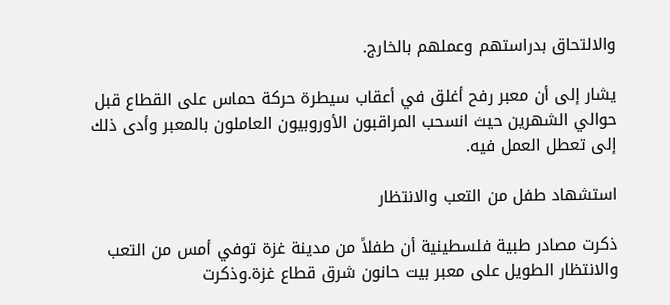والالتحاق بدراستهم وعملهم بالخارج.

يشار إلى أن معبر رفح أغلق في أعقاب سيطرة حركة حماس على القطاع قبل حوالي الشهرين حيث انسحب المراقبون الأوروبيون العاملون بالمعبر وأدى ذلك إلى تعطل العمل فيه.

استشهاد طفل من التعب والانتظار

ذكرت مصادر طبية فلسطينية أن طفلاً من مدينة غزة توفي أمس من التعب والانتظار الطويل على معبر بيت حانون شرق قطاع غزة.وذكرت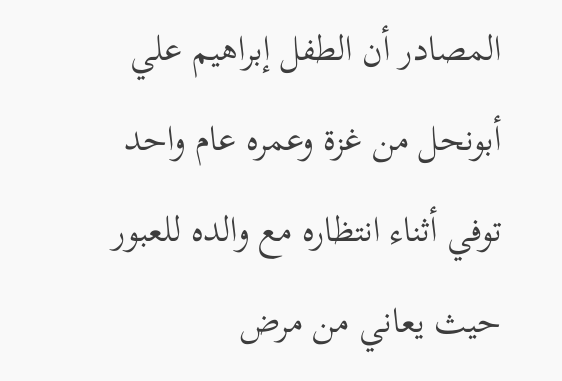المصادر أن الطفل إبراهيم علي أبونحل من غزة وعمره عام واحد توفي أثناء انتظاره مع والده للعبور حيث يعاني من مرض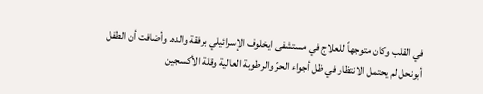في القلب وكان متوجهاً للعلاج في مستشفى ايخلوف الإسرائيلي برفقة والده. وأضافت أن الطفل أبونحل لم يحتمل الانتظار في ظل أجواء الحرّ والرطوبة العالية وقلة الأكسجين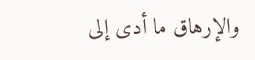والإرهاق ما أدى إلى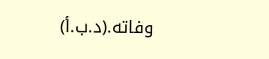وفاته.(د.ب.أ)